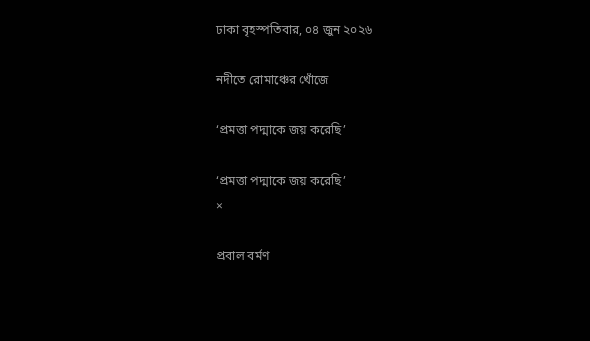ঢাকা বৃহস্পতিবার, ০৪ জুন ২০২৬

নদীতে রোমাঞ্চের খোঁজে

‘প্রমত্তা পদ্মাকে জয় করেছি’

‘প্রমত্তা পদ্মাকে জয় করেছি’
×

প্রবাল বর্মণ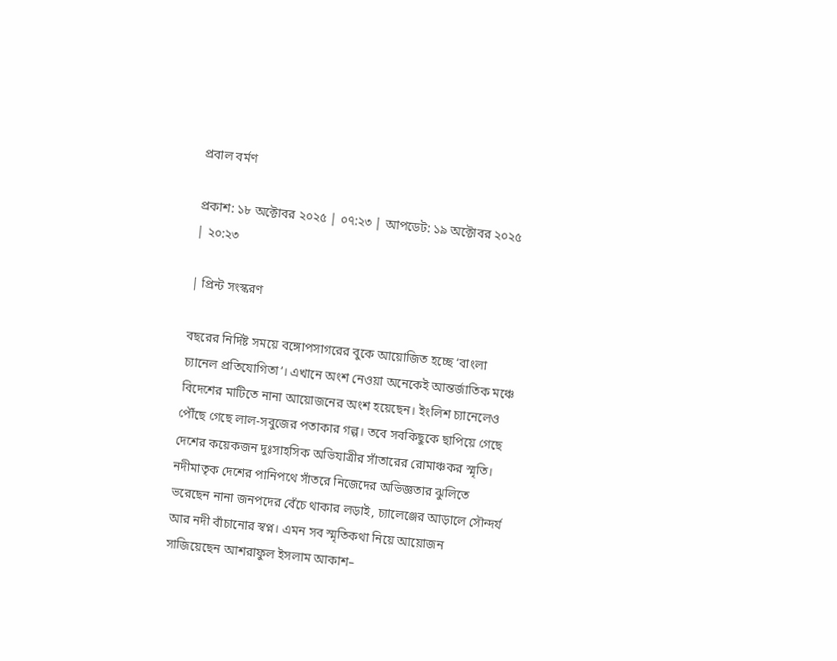প্রবাল বর্মণ

প্রকাশ: ১৮ অক্টোবর ২০২৫ | ০৭:২৩ | আপডেট: ১৯ অক্টোবর ২০২৫ | ২০:২৩

| প্রিন্ট সংস্করণ

বছরের নির্দিষ্ট সময়ে বঙ্গোপসাগরের বুকে আয়োজিত হচ্ছে ‘বাংলা চ্যানেল প্রতিযোগিতা’। এখানে অংশ নেওয়া অনেকেই আন্তর্জাতিক মঞ্চে বিদেশের মাটিতে নানা আয়োজনের অংশ হয়েছেন। ইংলিশ চ্যানেলেও পৌঁছে গেছে লাল-সবুজের পতাকার গল্প। তবে সবকিছুকে ছাপিয়ে গেছে দেশের কয়েকজন দুঃসাহসিক অভিযাত্রীর সাঁতারের রোমাঞ্চকর স্মৃতি। নদীমাতৃক দেশের পানিপথে সাঁতরে নিজেদের অভিজ্ঞতার ঝুলিতে ভরেছেন নানা জনপদের বেঁচে থাকার লড়াই, চ্যালেঞ্জের আড়ালে সৌন্দর্য আর নদী বাঁচানোর স্বপ্ন। এমন সব স্মৃতিকথা নিয়ে আয়োজন সাজিয়েছেন আশরাফুল ইসলাম আকাশ–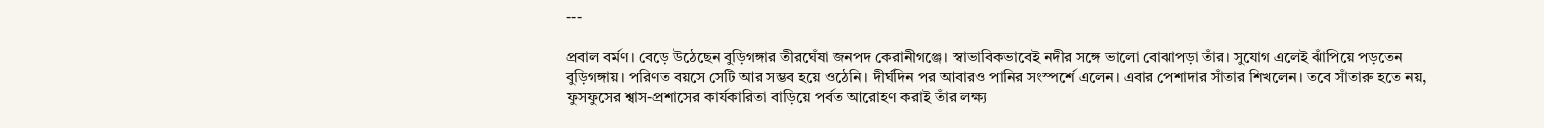---

প্রবাল বর্মণ। বেড়ে উঠেছেন বুড়িগঙ্গার তীরঘেঁষা জনপদ কেরানীগঞ্জে। স্বাভাবিকভাবেই নদীর সঙ্গে ভালো বোঝাপড়া তাঁর। সুযোগ এলেই ঝাঁপিয়ে পড়তেন বুড়িগঙ্গায়। পরিণত বয়সে সেটি আর সম্ভব হয়ে ওঠেনি। দীর্ঘদিন পর আবারও পানির সংস্পর্শে এলেন। এবার পেশাদার সাঁতার শিখলেন। তবে সাঁতারু হতে নয়, ফুসফুসের শ্বাস-প্রশাসের কার্যকারিতা বাড়িয়ে পর্বত আরোহণ করাই তাঁর লক্ষ্য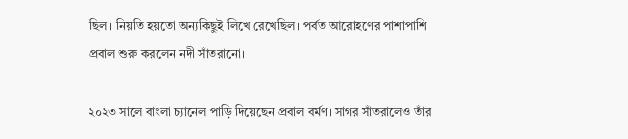ছিল। নিয়তি হয়তো অন্যকিছুই লিখে রেখেছিল। পর্বত আরোহণের পাশাপাশি প্রবাল শুরু করলেন নদী সাঁতরানো।

২০২৩ সালে বাংলা চ্যানেল পাড়ি দিয়েছেন প্রবাল বর্মণ। সাগর সাঁতরালেও তাঁর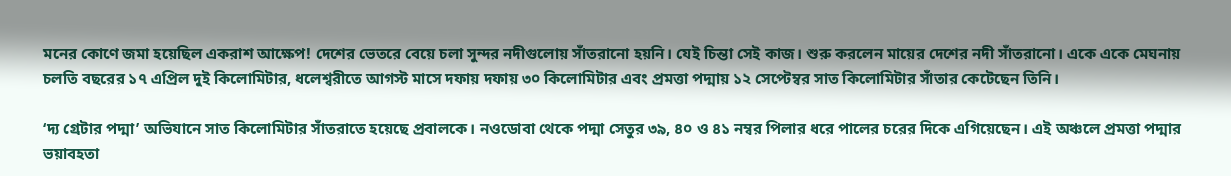মনের কোণে জমা হয়েছিল একরাশ আক্ষেপ! দেশের ভেতরে বেয়ে চলা সুন্দর নদীগুলোয় সাঁতরানো হয়নি। যেই চিন্তা সেই কাজ। শুরু করলেন মায়ের দেশের নদী সাঁতরানো। একে একে মেঘনায় চলতি বছরের ১৭ এপ্রিল দুই কিলোমিটার, ধলেশ্বরীতে আগস্ট মাসে দফায় দফায় ৩০ কিলোমিটার এবং প্রমত্তা পদ্মায় ১২ সেপ্টেম্বর সাত কিলোমিটার সাঁতার কেটেছেন তিনি।

‘দ্য গ্রেটার পদ্মা’ অভিযানে সাত কিলোমিটার সাঁতরাতে হয়েছে প্রবালকে। নওডোবা থেকে পদ্মা সেতুর ৩৯, ৪০ ও ৪১ নম্বর পিলার ধরে পালের চরের দিকে এগিয়েছেন। এই অঞ্চলে প্রমত্তা পদ্মার ভয়াবহতা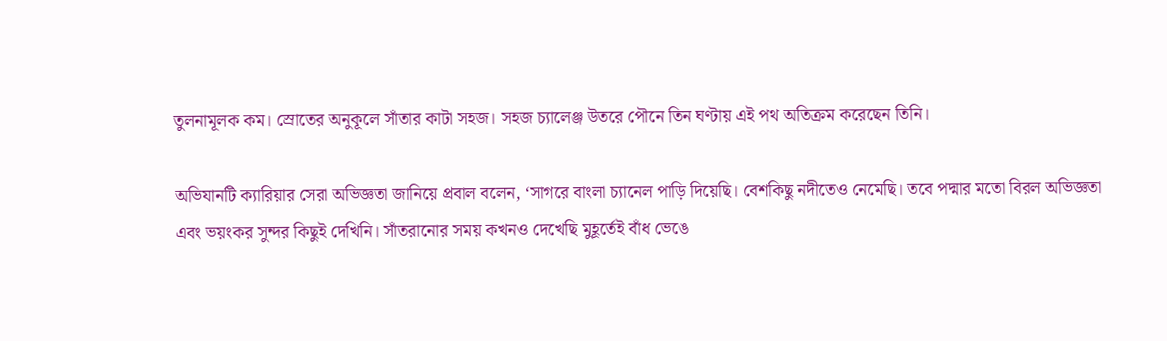তুলনামূলক কম। স্রোতের অনুকূলে সাঁতার কাটা সহজ। সহজ চ্যালেঞ্জ উতরে পৌনে তিন ঘণ্টায় এই পথ অতিক্রম করেছেন তিনি।

অভিযানটি ক্যারিয়ার সেরা অভিজ্ঞতা জানিয়ে প্রবাল বলেন, ‘সাগরে বাংলা চ্যানেল পাড়ি দিয়েছি। বেশকিছু নদীতেও নেমেছি। তবে পদ্মার মতো বিরল অভিজ্ঞতা এবং ভয়ংকর সুন্দর কিছুই দেখিনি। সাঁতরানোর সময় কখনও দেখেছি মুহূর্তেই বাঁধ ভেঙে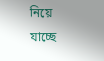নিয়ে যাচ্ছে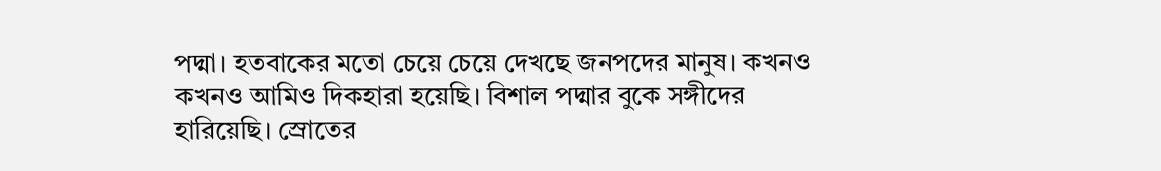পদ্মা। হতবাকের মতো চেয়ে চেয়ে দেখছে জনপদের মানুষ। কখনও কখনও আমিও দিকহারা হয়েছি। বিশাল পদ্মার বুকে সঙ্গীদের হারিয়েছি। স্রোতের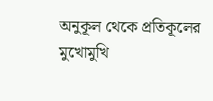অনুকূল থেকে প্রতিকূলের মুখোমুখি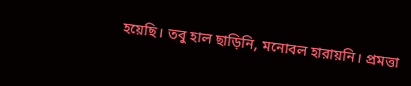হয়েছি। তবু হাল ছাড়িনি, মনোবল হারায়নি। প্রমত্তা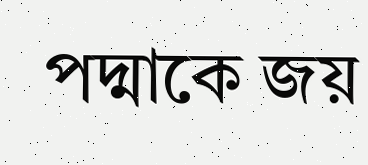পদ্মাকে জয়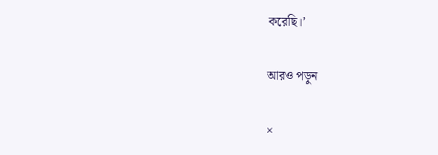করেছি।’

আরও পড়ুন

×